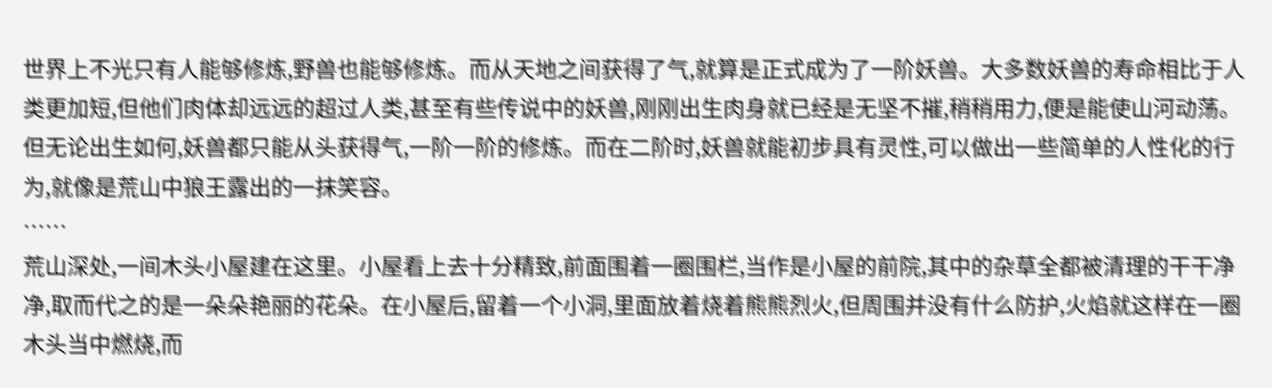世界上不光只有人能够修炼,野兽也能够修炼。而从天地之间获得了气,就算是正式成为了一阶妖兽。大多数妖兽的寿命相比于人类更加短,但他们肉体却远远的超过人类,甚至有些传说中的妖兽,刚刚出生肉身就已经是无坚不摧,稍稍用力,便是能使山河动荡。
但无论出生如何,妖兽都只能从头获得气,一阶一阶的修炼。而在二阶时,妖兽就能初步具有灵性,可以做出一些简单的人性化的行为,就像是荒山中狼王露出的一抹笑容。
……
荒山深处,一间木头小屋建在这里。小屋看上去十分精致,前面围着一圈围栏,当作是小屋的前院,其中的杂草全都被清理的干干净净,取而代之的是一朵朵艳丽的花朵。在小屋后,留着一个小洞,里面放着烧着熊熊烈火,但周围并没有什么防护,火焰就这样在一圈木头当中燃烧,而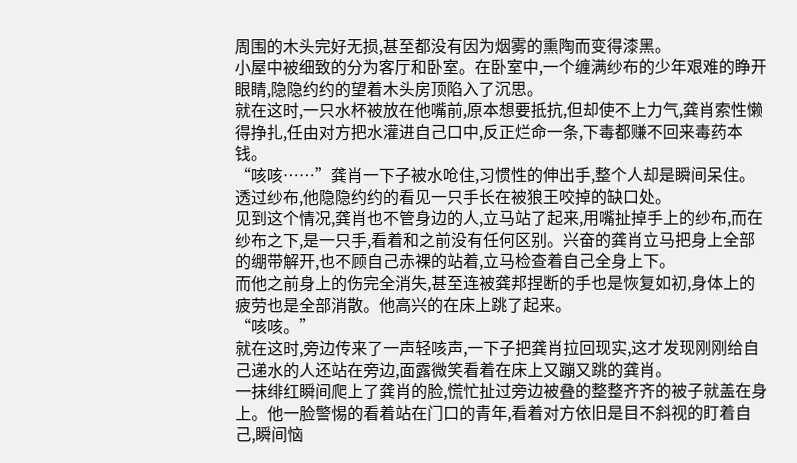周围的木头完好无损,甚至都没有因为烟雾的熏陶而变得漆黑。
小屋中被细致的分为客厅和卧室。在卧室中,一个缠满纱布的少年艰难的睁开眼睛,隐隐约约的望着木头房顶陷入了沉思。
就在这时,一只水杯被放在他嘴前,原本想要抵抗,但却使不上力气,龚肖索性懒得挣扎,任由对方把水灌进自己口中,反正烂命一条,下毒都赚不回来毒药本钱。
“咳咳……”龚肖一下子被水呛住,习惯性的伸出手,整个人却是瞬间呆住。透过纱布,他隐隐约约的看见一只手长在被狼王咬掉的缺口处。
见到这个情况,龚肖也不管身边的人,立马站了起来,用嘴扯掉手上的纱布,而在纱布之下,是一只手,看着和之前没有任何区别。兴奋的龚肖立马把身上全部的绷带解开,也不顾自己赤裸的站着,立马检查着自己全身上下。
而他之前身上的伤完全消失,甚至连被龚邦捏断的手也是恢复如初,身体上的疲劳也是全部消散。他高兴的在床上跳了起来。
“咳咳。”
就在这时,旁边传来了一声轻咳声,一下子把龚肖拉回现实,这才发现刚刚给自己递水的人还站在旁边,面露微笑看着在床上又蹦又跳的龚肖。
一抹绯红瞬间爬上了龚肖的脸,慌忙扯过旁边被叠的整整齐齐的被子就盖在身上。他一脸警惕的看着站在门口的青年,看着对方依旧是目不斜视的盯着自己,瞬间恼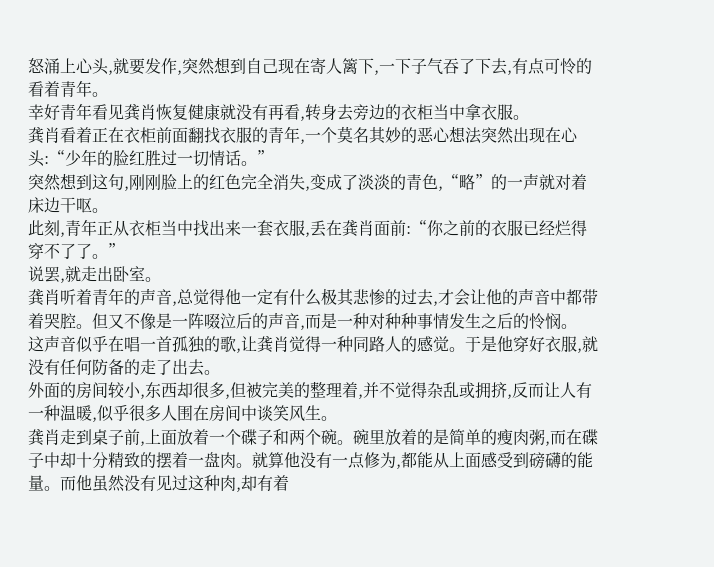怒涌上心头,就要发作,突然想到自己现在寄人篱下,一下子气吞了下去,有点可怜的看着青年。
幸好青年看见龚肖恢复健康就没有再看,转身去旁边的衣柜当中拿衣服。
龚肖看着正在衣柜前面翻找衣服的青年,一个莫名其妙的恶心想法突然出现在心头:“少年的脸红胜过一切情话。”
突然想到这句,刚刚脸上的红色完全消失,变成了淡淡的青色,“略”的一声就对着床边干呕。
此刻,青年正从衣柜当中找出来一套衣服,丢在龚肖面前:“你之前的衣服已经烂得穿不了了。”
说罢,就走出卧室。
龚肖听着青年的声音,总觉得他一定有什么极其悲惨的过去,才会让他的声音中都带着哭腔。但又不像是一阵啜泣后的声音,而是一种对种种事情发生之后的怜悯。
这声音似乎在唱一首孤独的歌,让龚肖觉得一种同路人的感觉。于是他穿好衣服,就没有任何防备的走了出去。
外面的房间较小,东西却很多,但被完美的整理着,并不觉得杂乱或拥挤,反而让人有一种温暖,似乎很多人围在房间中谈笑风生。
龚肖走到桌子前,上面放着一个碟子和两个碗。碗里放着的是简单的瘦肉粥,而在碟子中却十分精致的摆着一盘肉。就算他没有一点修为,都能从上面感受到磅礴的能量。而他虽然没有见过这种肉,却有着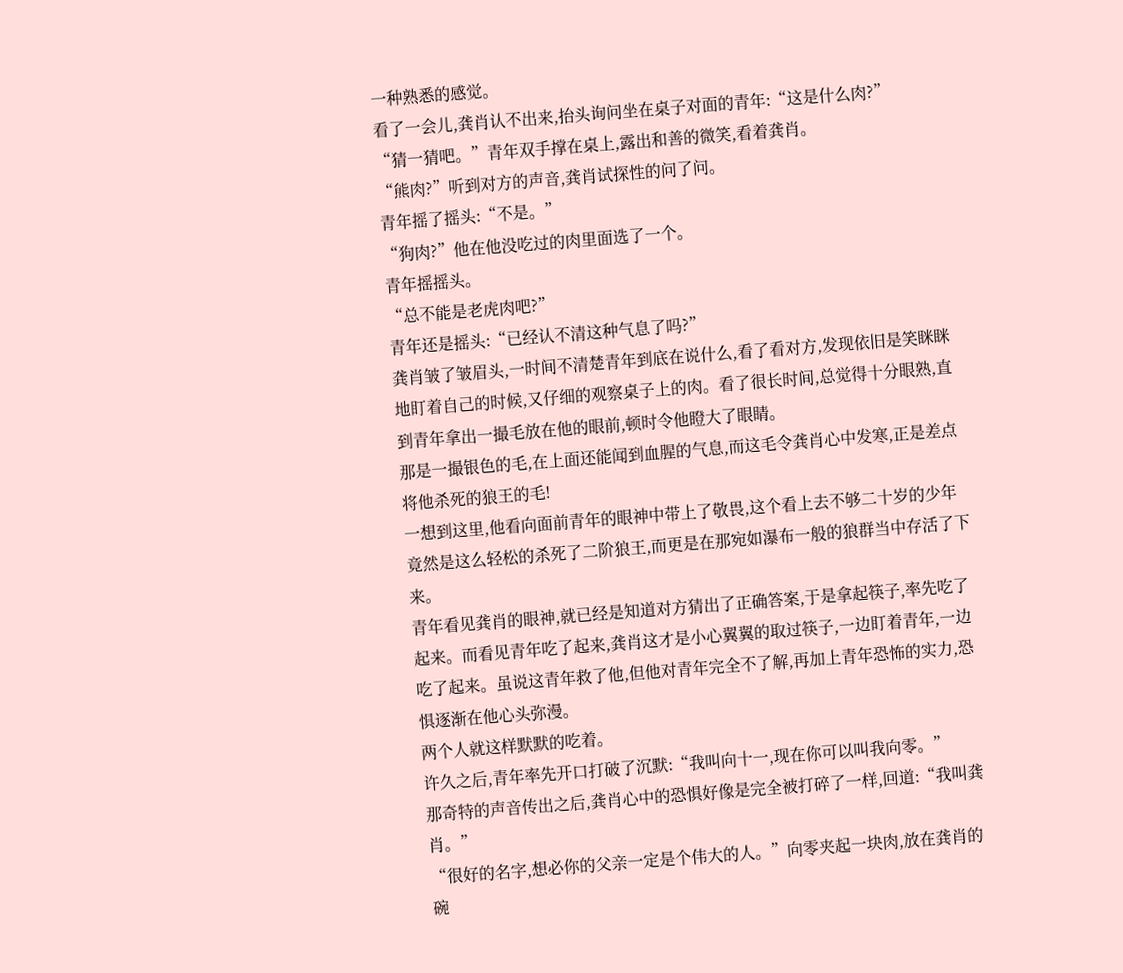一种熟悉的感觉。
看了一会儿,龚肖认不出来,抬头询问坐在桌子对面的青年:“这是什么肉?”
“猜一猜吧。”青年双手撑在桌上,露出和善的微笑,看着龚肖。
“熊肉?”听到对方的声音,龚肖试探性的问了问。
青年摇了摇头:“不是。”
“狗肉?”他在他没吃过的肉里面选了一个。
青年摇摇头。
“总不能是老虎肉吧?”
青年还是摇头:“已经认不清这种气息了吗?”
龚肖皱了皱眉头,一时间不清楚青年到底在说什么,看了看对方,发现依旧是笑眯眯地盯着自己的时候,又仔细的观察桌子上的肉。看了很长时间,总觉得十分眼熟,直到青年拿出一撮毛放在他的眼前,顿时令他瞪大了眼睛。
那是一撮银色的毛,在上面还能闻到血腥的气息,而这毛令龚肖心中发寒,正是差点将他杀死的狼王的毛!
一想到这里,他看向面前青年的眼神中带上了敬畏,这个看上去不够二十岁的少年竟然是这么轻松的杀死了二阶狼王,而更是在那宛如瀑布一般的狼群当中存活了下来。
青年看见龚肖的眼神,就已经是知道对方猜出了正确答案,于是拿起筷子,率先吃了起来。而看见青年吃了起来,龚肖这才是小心翼翼的取过筷子,一边盯着青年,一边吃了起来。虽说这青年救了他,但他对青年完全不了解,再加上青年恐怖的实力,恐惧逐渐在他心头弥漫。
两个人就这样默默的吃着。
许久之后,青年率先开口打破了沉默:“我叫向十一,现在你可以叫我向零。”
那奇特的声音传出之后,龚肖心中的恐惧好像是完全被打碎了一样,回道:“我叫龚肖。”
“很好的名字,想必你的父亲一定是个伟大的人。”向零夹起一块肉,放在龚肖的碗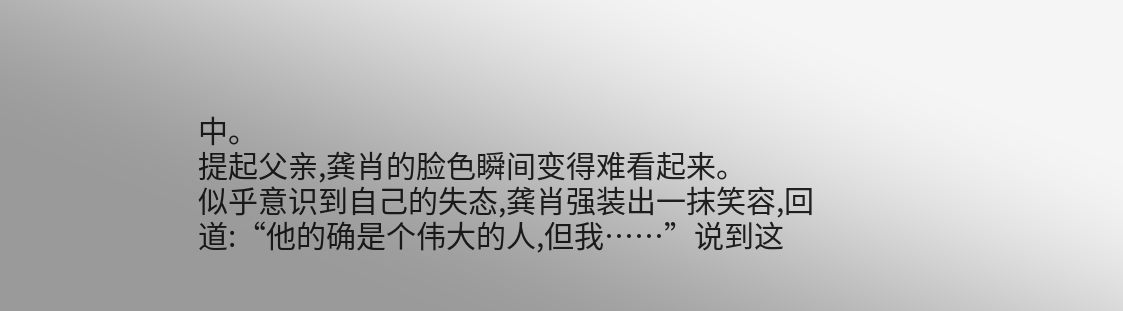中。
提起父亲,龚肖的脸色瞬间变得难看起来。
似乎意识到自己的失态,龚肖强装出一抹笑容,回道:“他的确是个伟大的人,但我……”说到这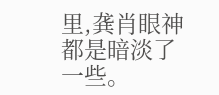里,龚肖眼神都是暗淡了一些。